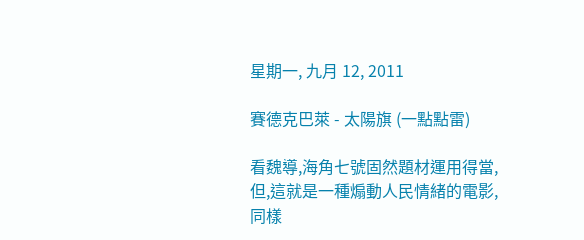星期一, 九月 12, 2011

賽德克巴萊 - 太陽旗 (一點點雷)

看魏導,海角七號固然題材運用得當,但,這就是一種煽動人民情緒的電影,同樣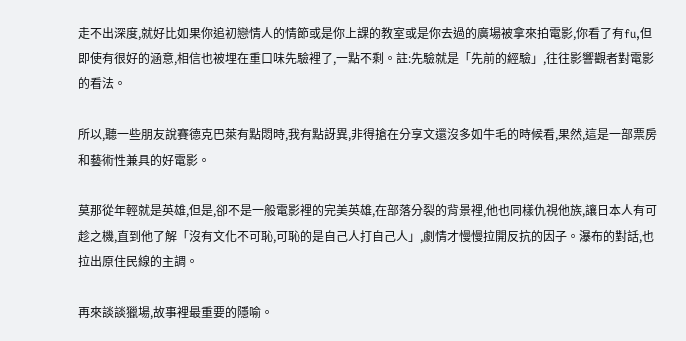走不出深度,就好比如果你追初戀情人的情節或是你上課的教室或是你去過的廣場被拿來拍電影,你看了有fu,但即使有很好的涵意,相信也被埋在重口味先驗裡了,一點不剩。註:先驗就是「先前的經驗」,往往影響觀者對電影的看法。

所以,聽一些朋友說賽德克巴萊有點悶時,我有點訝異,非得搶在分享文還沒多如牛毛的時候看,果然,這是一部票房和藝術性兼具的好電影。

莫那從年輕就是英雄,但是,卻不是一般電影裡的完美英雄,在部落分裂的背景裡,他也同樣仇視他族,讓日本人有可趁之機,直到他了解「沒有文化不可恥,可恥的是自己人打自己人」,劇情才慢慢拉開反抗的因子。瀑布的對話,也拉出原住民線的主調。

再來談談獵場,故事裡最重要的隱喻。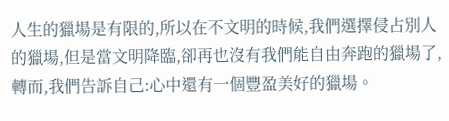人生的獵場是有限的,所以在不文明的時候,我們選擇侵占別人的獵場,但是當文明降臨,卻再也沒有我們能自由奔跑的獵場了,轉而,我們告訴自己:心中還有一個豐盈美好的獵場。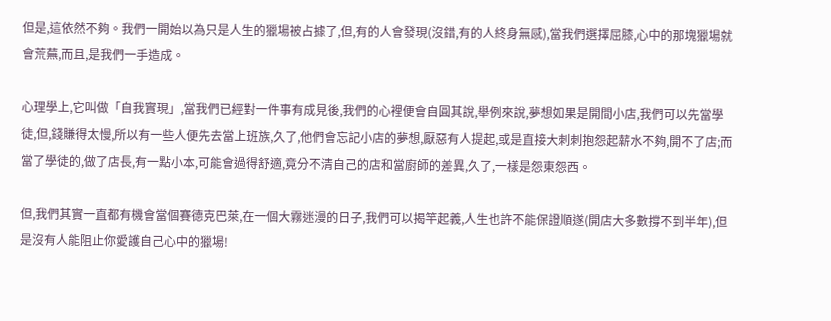但是,這依然不夠。我們一開始以為只是人生的獵場被占據了,但,有的人會發現(沒錯,有的人終身無感),當我們選擇屈膝,心中的那塊獵場就會荒蕪,而且,是我們一手造成。

心理學上,它叫做「自我實現」,當我們已經對一件事有成見後,我們的心裡便會自圓其說,舉例來說,夢想如果是開間小店,我們可以先當學徒,但,錢賺得太慢,所以有一些人便先去當上班族,久了,他們會忘記小店的夢想,厭惡有人提起,或是直接大刺刺抱怨起薪水不夠,開不了店;而當了學徒的,做了店長,有一點小本,可能會過得舒適,竟分不清自己的店和當廚師的差異,久了,一樣是怨東怨西。

但,我們其實一直都有機會當個賽德克巴萊,在一個大霧迷漫的日子,我們可以揭竿起義,人生也許不能保證順遂(開店大多數撐不到半年),但是沒有人能阻止你愛護自己心中的獵場!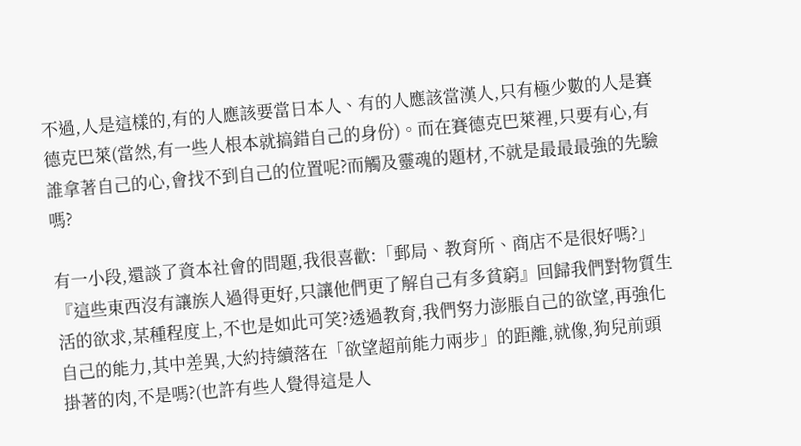不過,人是這樣的,有的人應該要當日本人、有的人應該當漢人,只有極少數的人是賽德克巴萊(當然,有一些人根本就搞錯自己的身份)。而在賽德克巴萊裡,只要有心,有誰拿著自己的心,會找不到自己的位置呢?而觸及靈魂的題材,不就是最最最強的先驗嗎?

有一小段,還談了資本社會的問題,我很喜歡:「郵局、教育所、商店不是很好嗎?」『這些東西沒有讓族人過得更好,只讓他們更了解自己有多貧窮』回歸我們對物質生活的欲求,某種程度上,不也是如此可笑?透過教育,我們努力澎脹自己的欲望,再強化自己的能力,其中差異,大約持續落在「欲望超前能力兩步」的距離,就像,狗兒前頭掛著的肉,不是嗎?(也許有些人覺得這是人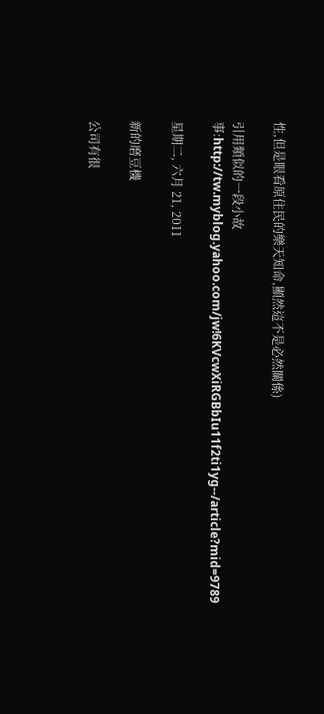性,但是眼看原住民的樂天知命,顯然這不是必然關係)

引用類似的一段小故事:http://tw.myblog.yahoo.com/jw!6KVcwXiRGBbIu11f2ti1yg--/article?mid=9789

星期二, 六月 21, 2011

新的磨豆機

公司有很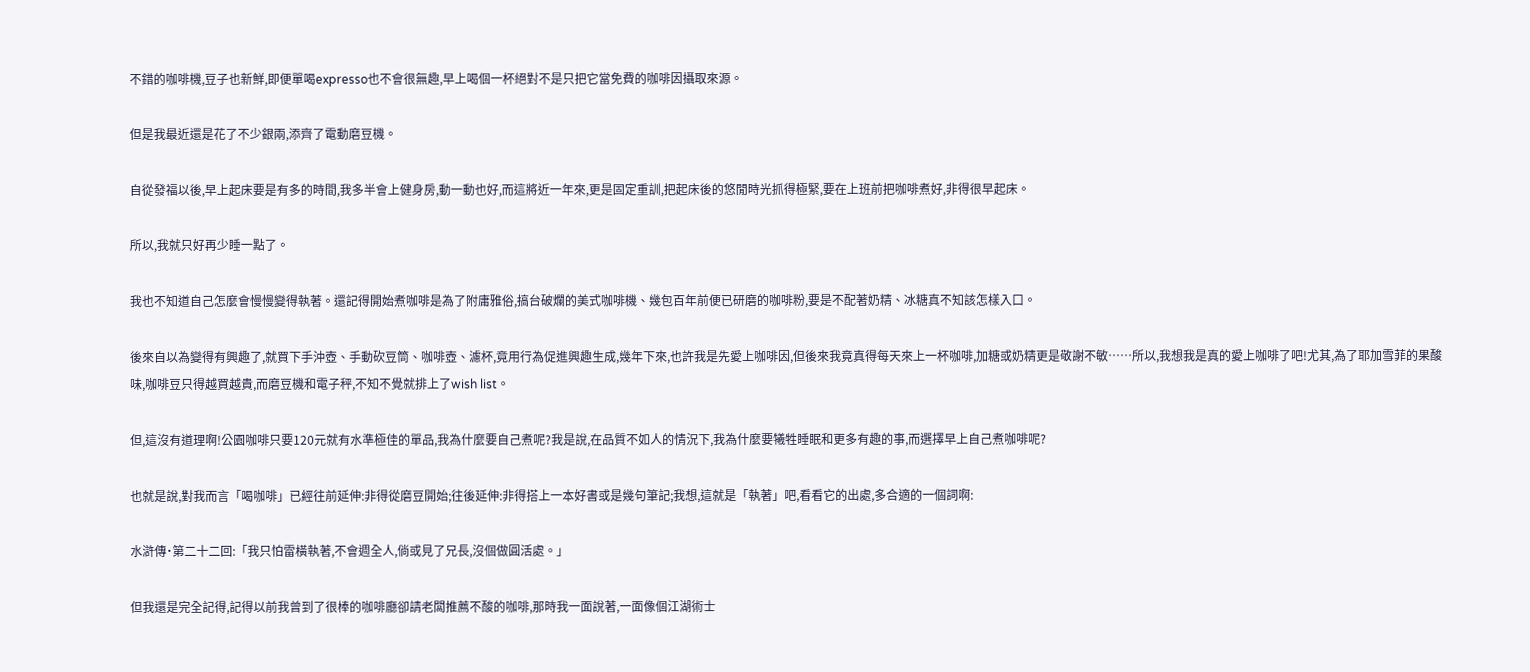不錯的咖啡機,豆子也新鮮,即便單喝expresso也不會很無趣,早上喝個一杯絕對不是只把它當免費的咖啡因攝取來源。

但是我最近還是花了不少銀兩,添齊了電動磨豆機。

自從發福以後,早上起床要是有多的時間,我多半會上健身房,動一動也好,而這將近一年來,更是固定重訓,把起床後的悠閒時光抓得極緊,要在上班前把咖啡煮好,非得很早起床。

所以,我就只好再少睡一點了。

我也不知道自己怎麼會慢慢變得執著。還記得開始煮咖啡是為了附庸雅俗,搞台破爛的美式咖啡機、幾包百年前便已研磨的咖啡粉,要是不配著奶精、冰糖真不知該怎樣入口。

後來自以為變得有興趣了,就買下手沖壺、手動砍豆筒、咖啡壺、濾杯,竟用行為促進興趣生成,幾年下來,也許我是先愛上咖啡因,但後來我竟真得每天來上一杯咖啡,加糖或奶精更是敬謝不敏……所以,我想我是真的愛上咖啡了吧!尤其,為了耶加雪菲的果酸味,咖啡豆只得越買越貴,而磨豆機和電子秤,不知不覺就排上了wish list。

但,這沒有道理啊!公園咖啡只要120元就有水準極佳的單品,我為什麼要自己煮呢?我是說,在品質不如人的情況下,我為什麼要犧牲睡眠和更多有趣的事,而選擇早上自己煮咖啡呢?

也就是說,對我而言「喝咖啡」已經往前延伸:非得從磨豆開始;往後延伸:非得搭上一本好書或是幾句筆記;我想,這就是「執著」吧,看看它的出處,多合適的一個詞啊:

水滸傳˙第二十二回:「我只怕雷橫執著,不會週全人,倘或見了兄長,沒個做圓活處。」

但我還是完全記得,記得以前我曾到了很棒的咖啡廳卻請老闆推薦不酸的咖啡,那時我一面說著,一面像個江湖術士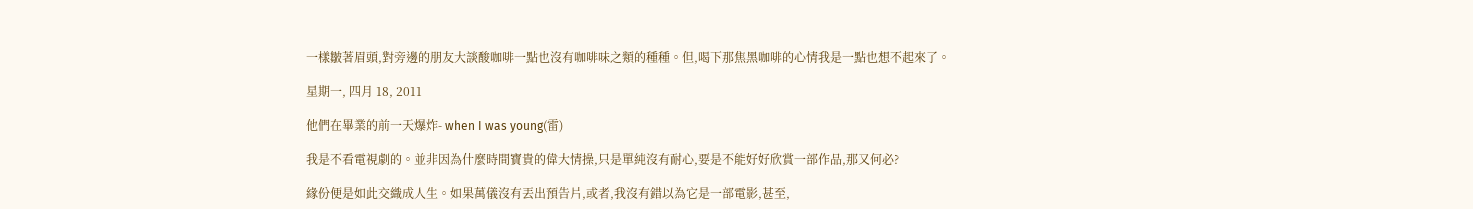一樣皺著眉頭,對旁邊的朋友大談酸咖啡一點也沒有咖啡味之類的種種。但,喝下那焦黑咖啡的心情我是一點也想不起來了。

星期一, 四月 18, 2011

他們在畢業的前一天爆炸- when I was young(雷)

我是不看電視劇的。並非因為什麼時間寶貴的偉大情操,只是單純沒有耐心,要是不能好好欣賞一部作品,那又何必?

緣份便是如此交織成人生。如果萬儀沒有丟出預告片,或者,我沒有錯以為它是一部電影,甚至,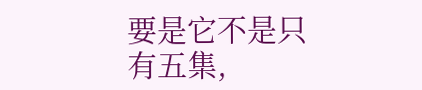要是它不是只有五集,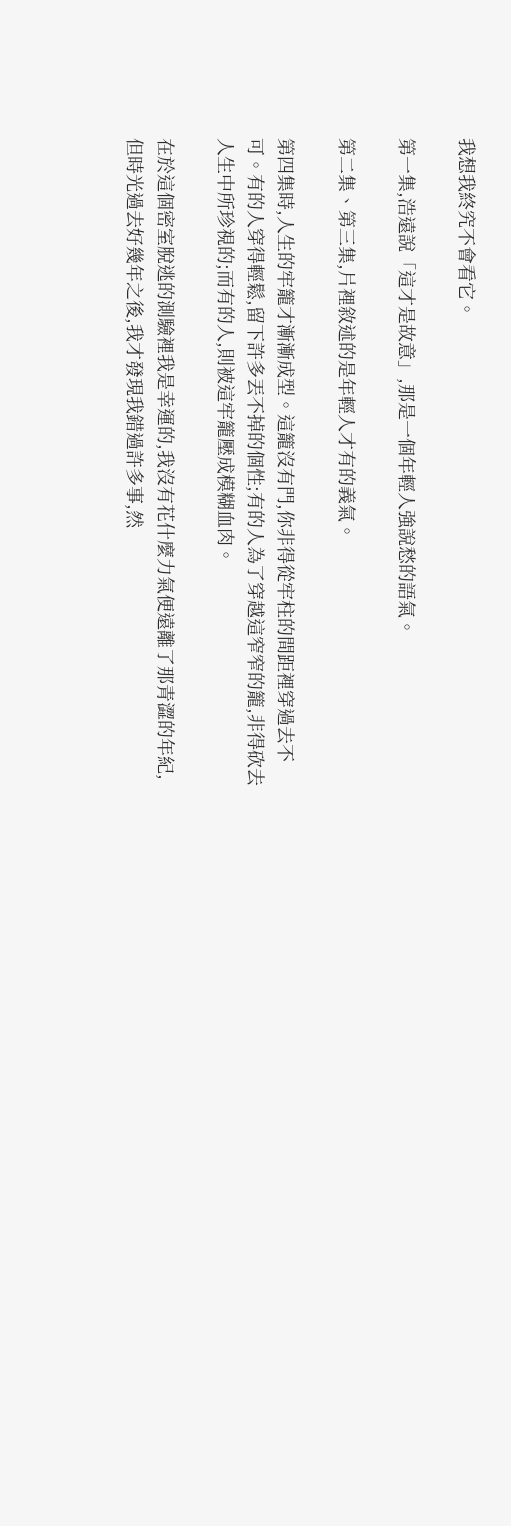我想我終究不會看它。

第一集,浩遠說「這才是故意」,那是一個年輕人強說愁的語氣。

第二集、第三集,片裡敘述的是年輕人才有的義氣。

第四集時,人生的牢籠才漸漸成型。這籠沒有門,你非得從牢柱的間距裡穿過去不可。有的人穿得輕鬆,留下許多丟不掉的個性;有的人為了穿越這窄窄的籠,非得砍去人生中所珍視的;而有的人,則被這牢籠壓成模糊血肉。

在於這個密室脫逃的測驗裡我是幸運的,我沒有花什麼力氣便遠離了那青澀的年紀,但時光過去好幾年之後,我才發現我錯過許多事,然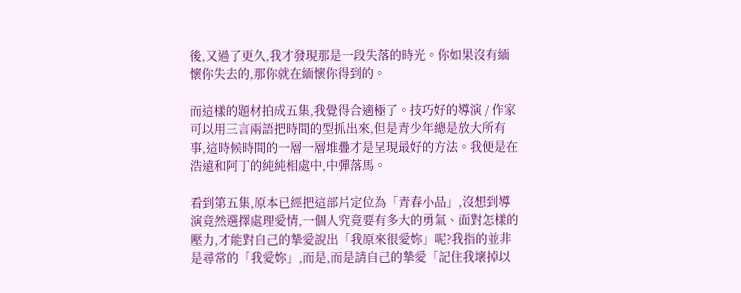後,又過了更久,我才發現那是一段失落的時光。你如果沒有緬懷你失去的,那你就在緬懷你得到的。

而這樣的題材拍成五集,我覺得合適極了。技巧好的導演 / 作家可以用三言兩語把時間的型抓出來,但是青少年總是放大所有事,這時候時間的一層一層堆疊才是呈現最好的方法。我便是在浩遠和阿丁的純純相處中,中彈落馬。

看到第五集,原本已經把這部片定位為「青春小品」,沒想到導演竟然選擇處理愛情,一個人究竟要有多大的勇氣、面對怎樣的壓力,才能對自己的摯愛說出「我原來很愛妳」呢?我指的並非是尋常的「我愛妳」,而是,而是請自己的摯愛「記住我壞掉以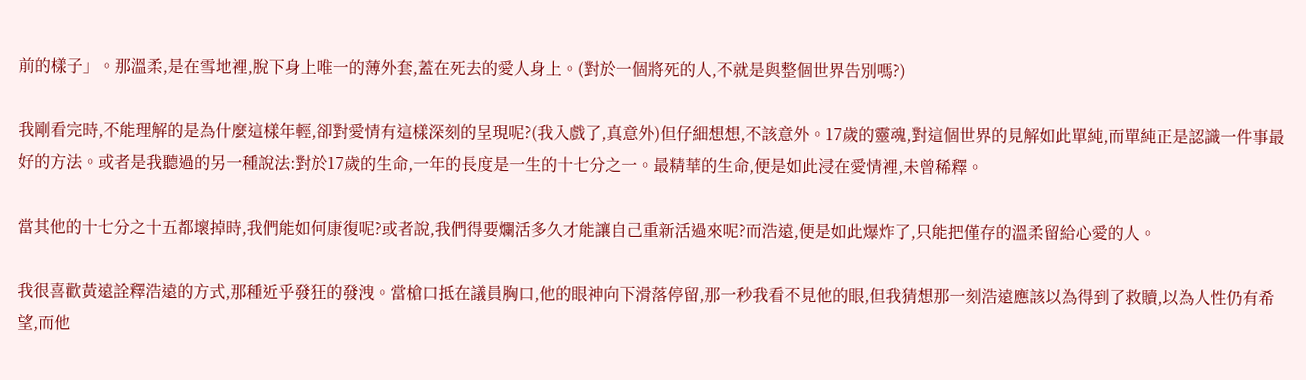前的樣子」。那溫柔,是在雪地裡,脫下身上唯一的薄外套,蓋在死去的愛人身上。(對於一個將死的人,不就是與整個世界告別嗎?)

我剛看完時,不能理解的是為什麼這樣年輕,卻對愛情有這樣深刻的呈現呢?(我入戲了,真意外)但仔細想想,不該意外。17歲的靈魂,對這個世界的見解如此單純,而單純正是認識一件事最好的方法。或者是我聽過的另一種說法:對於17歲的生命,一年的長度是一生的十七分之一。最精華的生命,便是如此浸在愛情裡,未曾稀釋。

當其他的十七分之十五都壞掉時,我們能如何康復呢?或者說,我們得要爛活多久才能讓自己重新活過來呢?而浩遠,便是如此爆炸了,只能把僅存的溫柔留給心愛的人。

我很喜歡黃遠詮釋浩遠的方式,那種近乎發狂的發洩。當槍口抵在議員胸口,他的眼神向下滑落停留,那一秒我看不見他的眼,但我猜想那一刻浩遠應該以為得到了救贖,以為人性仍有希望,而他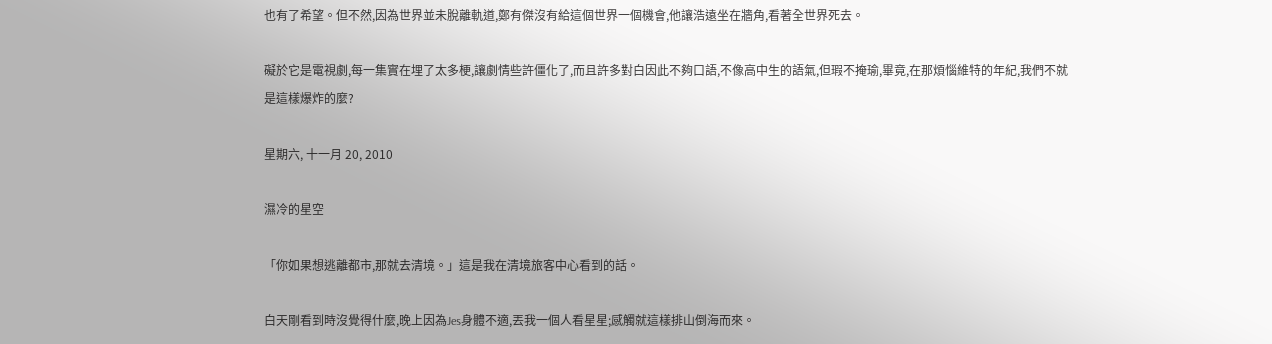也有了希望。但不然,因為世界並未脫離軌道,鄭有傑沒有給這個世界一個機會,他讓浩遠坐在牆角,看著全世界死去。

礙於它是電視劇,每一集實在埋了太多梗,讓劇情些許僵化了,而且許多對白因此不夠口語,不像高中生的語氣,但瑕不掩瑜,畢竟,在那煩惱維特的年紀,我們不就是這樣爆炸的麼?

星期六, 十一月 20, 2010

濕冷的星空

「你如果想逃離都市,那就去清境。」這是我在清境旅客中心看到的話。

白天剛看到時沒覺得什麼,晚上因為Jes身體不適,丟我一個人看星星;感觸就這樣排山倒海而來。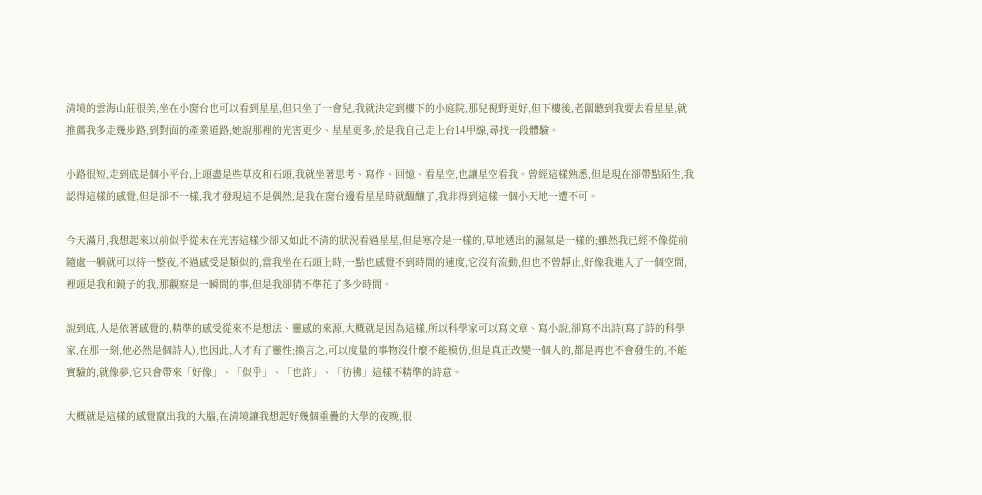清境的雲海山莊很美,坐在小窗台也可以看到星星,但只坐了一會兒,我就決定到樓下的小庭院,那兒視野更好,但下樓後,老闆聽到我要去看星星,就推薦我多走幾步路,到對面的產業道路,她說那裡的光害更少、星星更多,於是我自己走上台14甲線,尋找一段體驗。

小路很短,走到底是個小平台,上頭盡是些草皮和石頭,我就坐著思考、寫作、回憶、看星空,也讓星空看我。曾經這樣熟悉,但是現在卻帶點陌生,我認得這樣的感覺,但是卻不一樣,我才發現這不是偶然,是我在窗台邊看星星時就醞釀了,我非得到這樣一個小天地一遭不可。

今天滿月,我想起來以前似乎從未在光害這樣少卻又如此不清的狀況看過星星,但是寒冷是一樣的,草地透出的濕氣是一樣的;雖然我已經不像從前隨處一躺就可以待一整夜,不過感受是類似的,當我坐在石頭上時,一點也感覺不到時間的速度,它沒有流動,但也不曾靜止,好像我進入了一個空間,裡頭是我和鏡子的我,那觀察是一瞬間的事,但是我卻猜不準花了多少時間。

說到底,人是依著感覺的,精準的感受從來不是想法、靈感的來源,大概就是因為這樣,所以科學家可以寫文章、寫小說,卻寫不出詩(寫了詩的科學家,在那一刻,他必然是個詩人),也因此,人才有了靈性;換言之,可以度量的事物沒什麼不能模仿,但是真正改變一個人的,都是再也不會發生的,不能實驗的,就像夢,它只會帶來「好像」、「似乎」、「也許」、「彷彿」這樣不精準的詩意。

大概就是這樣的感覺竄出我的大腦,在清境讓我想起好幾個重疊的大學的夜晚,很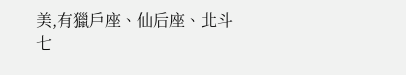美,有獵戶座、仙后座、北斗七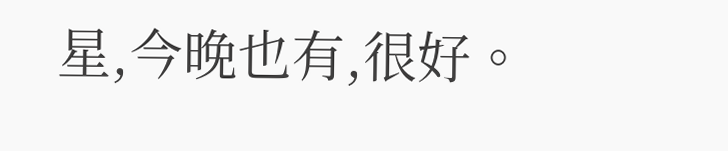星,今晚也有,很好。